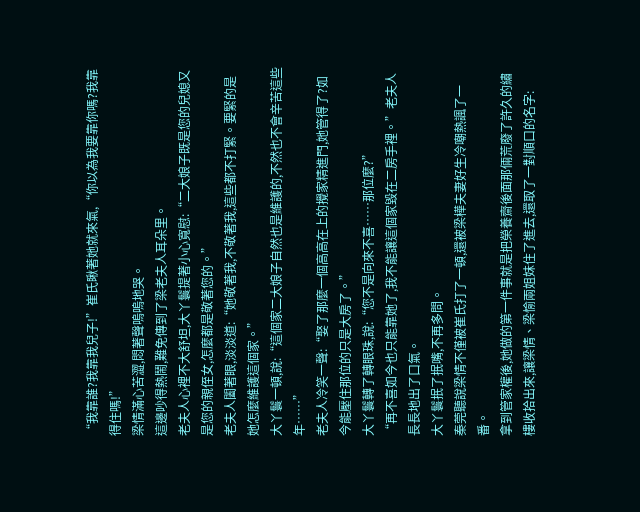“我靠誰?我靠我兒子!”崔氏瞅著她就來氣,“你以為我要靠你嗎?我靠得住嗎!”
梁情滿心苦澀,悶著聲嗚嗚地哭。
這邊吵得熱鬧,難免傳到了梁老夫人耳朵里。
老夫人心裡不大舒坦,大丫鬟提著小心寬慰:“二大娘子既是您的兒媳又是您的親侄女,怎麼都是敬著您的。”
老夫人闔著眼,淡淡道:“她敬著我,不敬著我,這些都不打緊。要緊的是她怎麼維護這個家。”
大丫鬟一頓,說:“這個家二大娘子自然也是維護的,不然也不會辛苦這些年……”
老夫人冷笑一聲:“娶了那麼一個高高在上的攪家精進門,她管得了?如今能壓住那位的只是大房了。”
大丫鬟轉了轉眼珠,說:“您不是向來不喜……那位麼?”
“再不喜如今也只能靠她了,我不能讓這個家毀在二房手裡。”老夫人長長地出了口氣。
大丫鬟抿了抿嘴,不再多問。
秦莞聽說梁情不僅被崔氏打了一頓,還被梁樺夫妻好生冷嘲熱諷了一番。
拿到管家權後,她做的第一件事就是把榮養齋後面那倆荒廢了許久的繡樓收拾出來,讓梁情、梁愉兩姐妹住了進去,還取了一對順口的名字: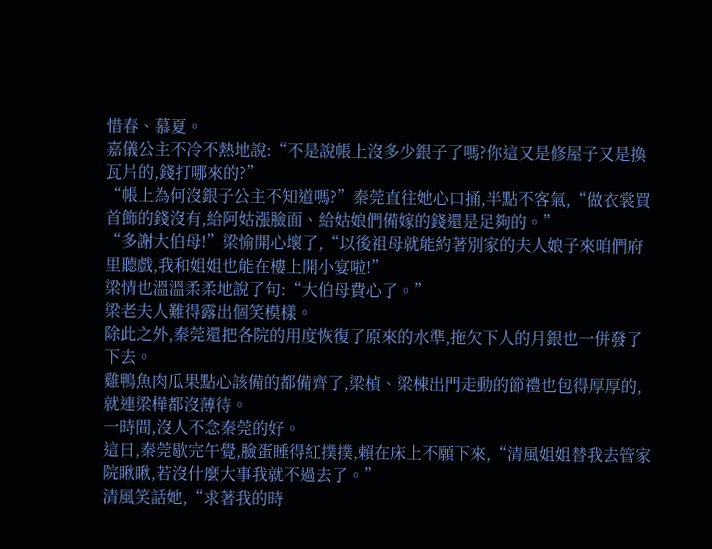惜春、慕夏。
嘉儀公主不冷不熱地說:“不是說帳上沒多少銀子了嗎?你這又是修屋子又是換瓦片的,錢打哪來的?”
“帳上為何沒銀子公主不知道嗎?”秦莞直往她心口捅,半點不客氣,“做衣裳買首飾的錢沒有,給阿姑漲臉面、給姑娘們備嫁的錢還是足夠的。”
“多謝大伯母!”梁愉開心壞了,“以後祖母就能約著別家的夫人娘子來咱們府里聽戲,我和姐姐也能在樓上開小宴啦!”
梁情也溫溫柔柔地說了句:“大伯母費心了。”
梁老夫人難得露出個笑模樣。
除此之外,秦莞還把各院的用度恢復了原來的水準,拖欠下人的月銀也一併發了下去。
雞鴨魚肉瓜果點心該備的都備齊了,梁楨、梁棟出門走動的節禮也包得厚厚的,就連梁樺都沒薄待。
一時間,沒人不念秦莞的好。
這日,秦莞歇完午覺,臉蛋睡得紅撲撲,賴在床上不願下來,“清風姐姐替我去管家院瞅瞅,若沒什麼大事我就不過去了。”
清風笑話她,“求著我的時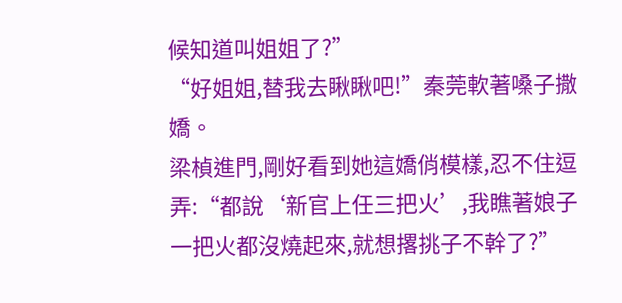候知道叫姐姐了?”
“好姐姐,替我去瞅瞅吧!”秦莞軟著嗓子撒嬌。
梁楨進門,剛好看到她這嬌俏模樣,忍不住逗弄:“都說‘新官上任三把火’,我瞧著娘子一把火都沒燒起來,就想撂挑子不幹了?”